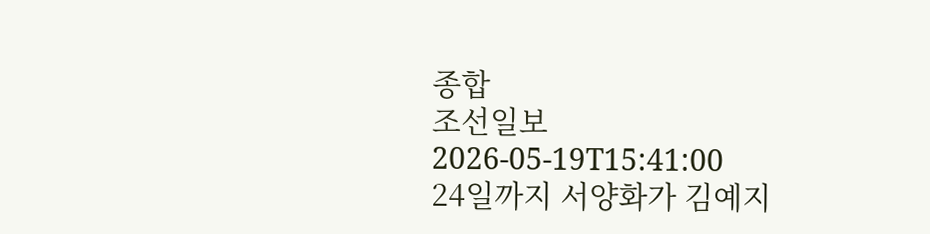종합
조선일보
2026-05-19T15:41:00
24일까지 서양화가 김예지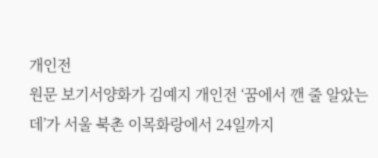개인전
원문 보기서양화가 김예지 개인전 ‘꿈에서 깬 줄 알았는데’가 서울 북촌 이목화랑에서 24일까지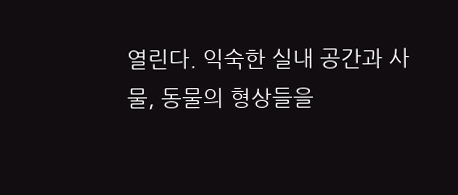열린다. 익숙한 실내 공간과 사물, 동물의 형상들을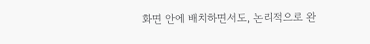화면 안에 배치하면서도, 논리적으로 완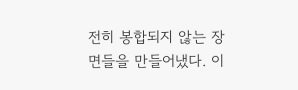전히 봉합되지 않는 장면들을 만들어냈다. 이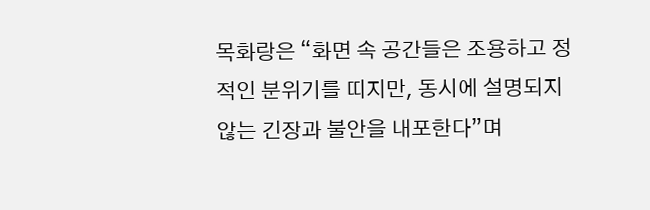목화랑은 “화면 속 공간들은 조용하고 정적인 분위기를 띠지만, 동시에 설명되지 않는 긴장과 불안을 내포한다”며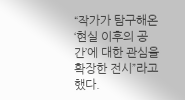“작가가 탐구해온 ‘현실 이후의 공간’에 대한 관심을 확장한 전시”라고 했다.